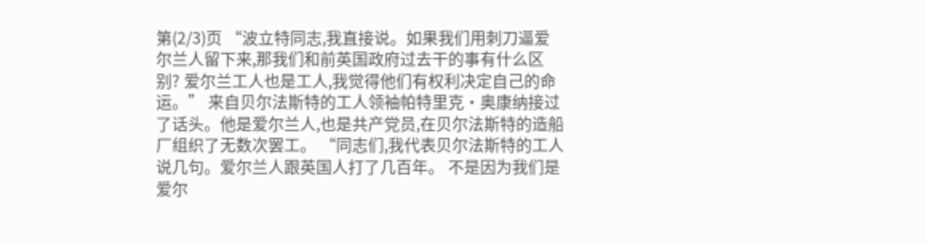第(2/3)页 “波立特同志,我直接说。如果我们用刺刀逼爱尔兰人留下来,那我们和前英国政府过去干的事有什么区别? 爱尔兰工人也是工人,我觉得他们有权利决定自己的命运。” 来自贝尔法斯特的工人领袖帕特里克·奥康纳接过了话头。他是爱尔兰人,也是共产党员,在贝尔法斯特的造船厂组织了无数次罢工。 “同志们,我代表贝尔法斯特的工人说几句。爱尔兰人跟英国人打了几百年。 不是因为我们是爱尔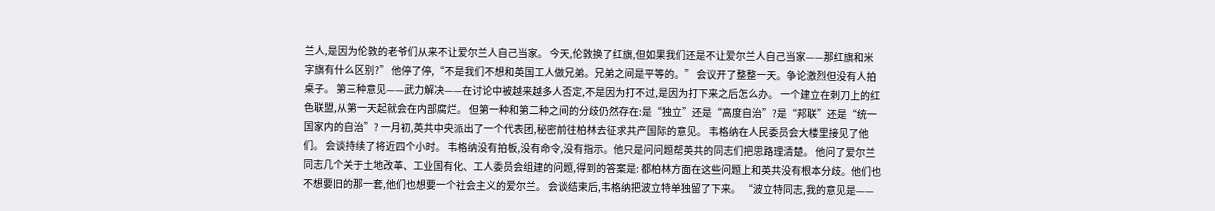兰人,是因为伦敦的老爷们从来不让爱尔兰人自己当家。 今天,伦敦换了红旗,但如果我们还是不让爱尔兰人自己当家——那红旗和米字旗有什么区别?” 他停了停,“不是我们不想和英国工人做兄弟。兄弟之间是平等的。” 会议开了整整一天。争论激烈但没有人拍桌子。 第三种意见——武力解决——在讨论中被越来越多人否定,不是因为打不过,是因为打下来之后怎么办。 一个建立在刺刀上的红色联盟,从第一天起就会在内部腐烂。 但第一种和第二种之间的分歧仍然存在:是“独立”还是“高度自治”?是“邦联”还是“统一国家内的自治”? 一月初,英共中央派出了一个代表团,秘密前往柏林去征求共产国际的意见。 韦格纳在人民委员会大楼里接见了他们。 会谈持续了将近四个小时。 韦格纳没有拍板,没有命令,没有指示。他只是问问题帮英共的同志们把思路理清楚。 他问了爱尔兰同志几个关于土地改革、工业国有化、工人委员会组建的问题,得到的答案是: 都柏林方面在这些问题上和英共没有根本分歧。他们也不想要旧的那一套,他们也想要一个社会主义的爱尔兰。 会谈结束后,韦格纳把波立特单独留了下来。 “波立特同志,我的意见是——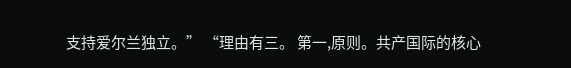支持爱尔兰独立。” “理由有三。 第一,原则。共产国际的核心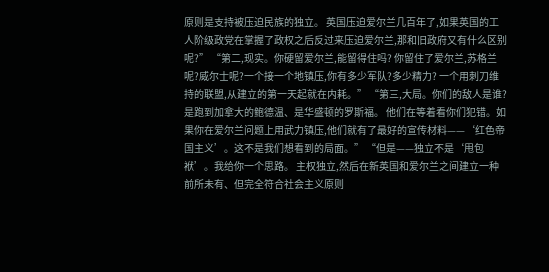原则是支持被压迫民族的独立。 英国压迫爱尔兰几百年了,如果英国的工人阶级政党在掌握了政权之后反过来压迫爱尔兰,那和旧政府又有什么区别呢?” “第二,现实。你硬留爱尔兰,能留得住吗? 你留住了爱尔兰,苏格兰呢?威尔士呢?一个接一个地镇压,你有多少军队?多少精力? 一个用刺刀维持的联盟,从建立的第一天起就在内耗。” “第三,大局。你们的敌人是谁?是跑到加拿大的鲍德温、是华盛顿的罗斯福。 他们在等着看你们犯错。如果你在爱尔兰问题上用武力镇压,他们就有了最好的宣传材料——‘红色帝国主义’。这不是我们想看到的局面。” “但是——独立不是‘甩包袱’。我给你一个思路。 主权独立,然后在新英国和爱尔兰之间建立一种前所未有、但完全符合社会主义原则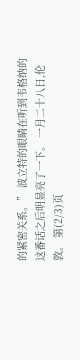的紧密关系。” 波立特的眼睛在听到韦格纳的这番话之后明显亮了一下。 一月二十八日,伦敦。 第(2/3)页